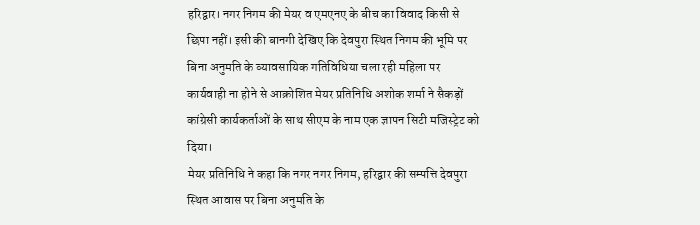हरिद्वार। नगर निगम की मेयर व एमएनए के बीच का विवाद किसी से छिपा नहीं। इसी की बानगी देखिए कि देवपुरा स्थित निगम की भूमि पर बिना अनुमति के व्यावसायिक गतिविधिया चला रही महिला पर कार्यवाही ना होने से आक्रोशित मेयर प्रतिनिधि अशोक शर्मा ने सैकड़ों कांग्रेसी कार्यकर्ताओं के साथ सीएम के नाम एक ज्ञापन सिटी मजिस्ट्रेट को दिया।
मेयर प्रतिनिधि ने कहा कि नगर नगर निगम, हरिद्वार की सम्पत्ति देवपुरा स्थित आवास पर बिना अनुमति के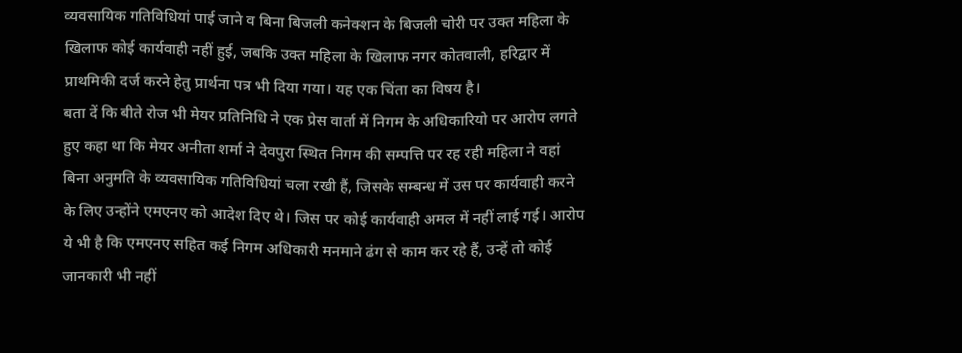व्यवसायिक गतिविधियां पाई जाने व बिना बिजली कनेक्शन के बिजली चोरी पर उक्त महिला के खिलाफ कोई कार्यवाही नहीं हुई, जबकि उक्त महिला के खिलाफ नगर कोतवाली, हरिद्वार में प्राथमिकी दर्ज करने हेतु प्रार्थना पत्र भी दिया गया। यह एक चिंता का विषय है।
बता दें कि बीते रोज भी मेयर प्रतिनिधि ने एक प्रेस वार्ता में निगम के अधिकारियो पर आरोप लगते हुए कहा था कि मेयर अनीता शर्मा ने देवपुरा स्थित निगम की सम्पत्ति पर रह रही महिला ने वहां बिना अनुमति के व्यवसायिक गतिविधियां चला रखी हैं, जिसके सम्बन्ध में उस पर कार्यवाही करने के लिए उन्होंने एमएनए को आदेश दिए थे। जिस पर कोई कार्यवाही अमल में नहीं लाई गई। आरोप ये भी है कि एमएनए सहित कई निगम अधिकारी मनमाने ढंग से काम कर रहे हैं, उन्हें तो कोई जानकारी भी नहीं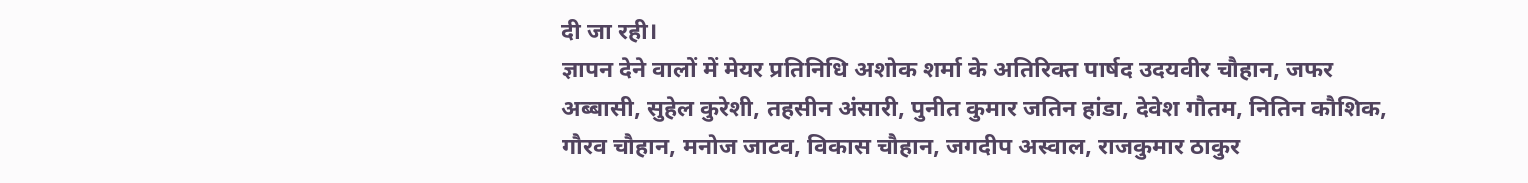दी जा रही।
ज्ञापन देने वालों में मेयर प्रतिनिधि अशोक शर्मा के अतिरिक्त पार्षद उदयवीर चौहान, जफर अब्बासी, सुहेल कुरेशी, तहसीन अंसारी, पुनीत कुमार जतिन हांडा, देवेश गौतम, नितिन कौशिक, गौरव चौहान, मनोज जाटव, विकास चौहान, जगदीप अस्वाल, राजकुमार ठाकुर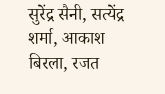सुरेंद्र सैनी, सत्येंद्र शर्मा, आकाश बिरला, रजत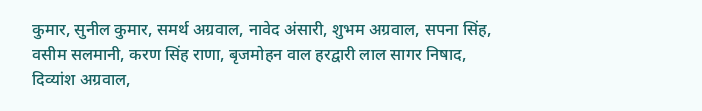कुमार, सुनील कुमार, समर्थ अग्रवाल, नावेद अंसारी, शुभम अग्रवाल, सपना सिंह, वसीम सलमानी, करण सिंह राणा, बृजमोहन वाल हरद्वारी लाल सागर निषाद, दिव्यांश अग्रवाल,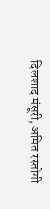दिलशाद मंसूरी, अमित रस्तोगी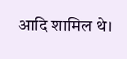आदि शामिल थे।